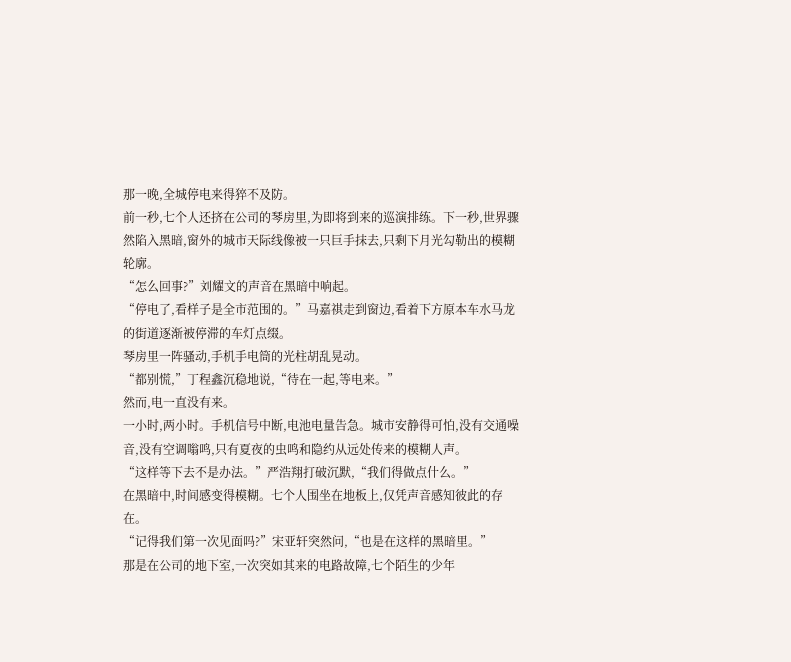那一晚,全城停电来得猝不及防。
前一秒,七个人还挤在公司的琴房里,为即将到来的巡演排练。下一秒,世界骤然陷入黑暗,窗外的城市天际线像被一只巨手抹去,只剩下月光勾勒出的模糊轮廓。
“怎么回事?”刘耀文的声音在黑暗中响起。
“停电了,看样子是全市范围的。”马嘉祺走到窗边,看着下方原本车水马龙的街道逐渐被停滞的车灯点缀。
琴房里一阵骚动,手机手电筒的光柱胡乱晃动。
“都别慌,”丁程鑫沉稳地说,“待在一起,等电来。”
然而,电一直没有来。
一小时,两小时。手机信号中断,电池电量告急。城市安静得可怕,没有交通噪音,没有空调嗡鸣,只有夏夜的虫鸣和隐约从远处传来的模糊人声。
“这样等下去不是办法。”严浩翔打破沉默,“我们得做点什么。”
在黑暗中,时间感变得模糊。七个人围坐在地板上,仅凭声音感知彼此的存在。
“记得我们第一次见面吗?”宋亚轩突然问,“也是在这样的黑暗里。”
那是在公司的地下室,一次突如其来的电路故障,七个陌生的少年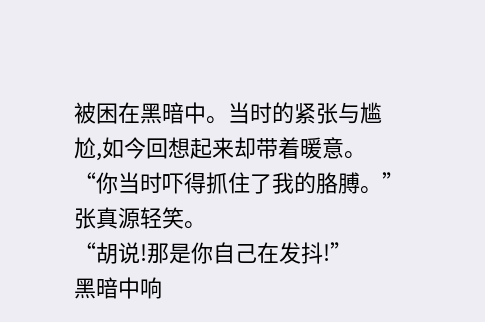被困在黑暗中。当时的紧张与尴尬,如今回想起来却带着暖意。
“你当时吓得抓住了我的胳膊。”张真源轻笑。
“胡说!那是你自己在发抖!”
黑暗中响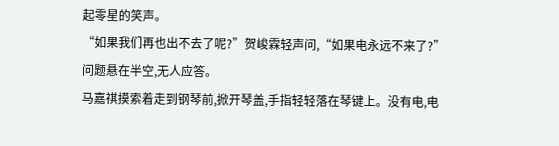起零星的笑声。
“如果我们再也出不去了呢?”贺峻霖轻声问,“如果电永远不来了?”
问题悬在半空,无人应答。
马嘉祺摸索着走到钢琴前,掀开琴盖,手指轻轻落在琴键上。没有电,电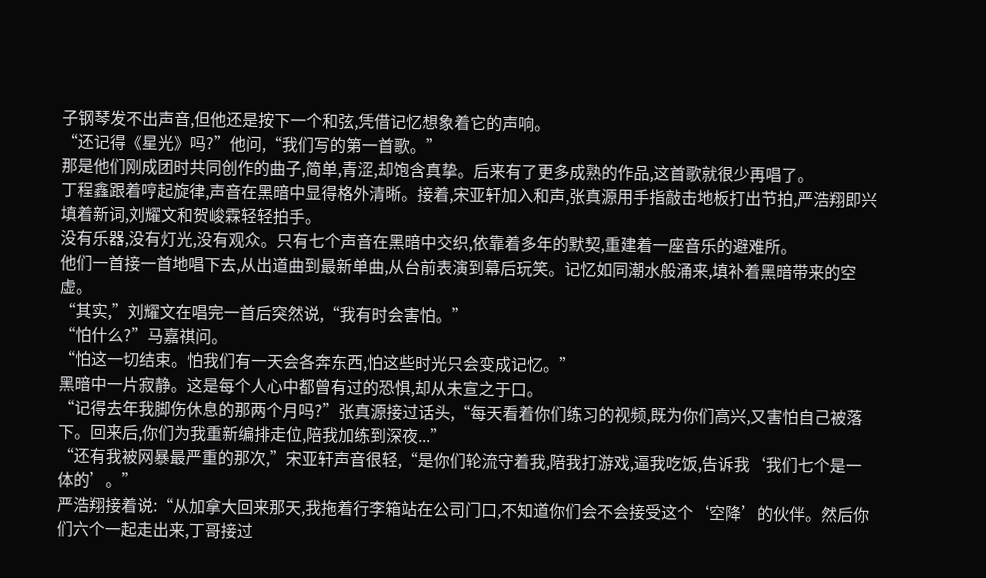子钢琴发不出声音,但他还是按下一个和弦,凭借记忆想象着它的声响。
“还记得《星光》吗?”他问,“我们写的第一首歌。”
那是他们刚成团时共同创作的曲子,简单,青涩,却饱含真挚。后来有了更多成熟的作品,这首歌就很少再唱了。
丁程鑫跟着哼起旋律,声音在黑暗中显得格外清晰。接着,宋亚轩加入和声,张真源用手指敲击地板打出节拍,严浩翔即兴填着新词,刘耀文和贺峻霖轻轻拍手。
没有乐器,没有灯光,没有观众。只有七个声音在黑暗中交织,依靠着多年的默契,重建着一座音乐的避难所。
他们一首接一首地唱下去,从出道曲到最新单曲,从台前表演到幕后玩笑。记忆如同潮水般涌来,填补着黑暗带来的空虚。
“其实,”刘耀文在唱完一首后突然说,“我有时会害怕。”
“怕什么?”马嘉祺问。
“怕这一切结束。怕我们有一天会各奔东西,怕这些时光只会变成记忆。”
黑暗中一片寂静。这是每个人心中都曾有过的恐惧,却从未宣之于口。
“记得去年我脚伤休息的那两个月吗?”张真源接过话头,“每天看着你们练习的视频,既为你们高兴,又害怕自己被落下。回来后,你们为我重新编排走位,陪我加练到深夜...”
“还有我被网暴最严重的那次,”宋亚轩声音很轻,“是你们轮流守着我,陪我打游戏,逼我吃饭,告诉我‘我们七个是一体的’。”
严浩翔接着说:“从加拿大回来那天,我拖着行李箱站在公司门口,不知道你们会不会接受这个‘空降’的伙伴。然后你们六个一起走出来,丁哥接过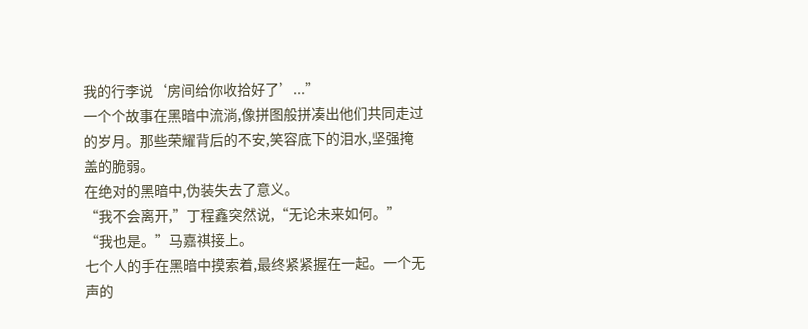我的行李说‘房间给你收拾好了’...”
一个个故事在黑暗中流淌,像拼图般拼凑出他们共同走过的岁月。那些荣耀背后的不安,笑容底下的泪水,坚强掩盖的脆弱。
在绝对的黑暗中,伪装失去了意义。
“我不会离开,”丁程鑫突然说,“无论未来如何。”
“我也是。”马嘉祺接上。
七个人的手在黑暗中摸索着,最终紧紧握在一起。一个无声的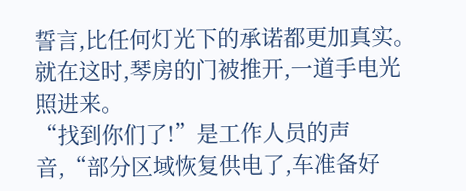誓言,比任何灯光下的承诺都更加真实。
就在这时,琴房的门被推开,一道手电光照进来。
“找到你们了!”是工作人员的声音,“部分区域恢复供电了,车准备好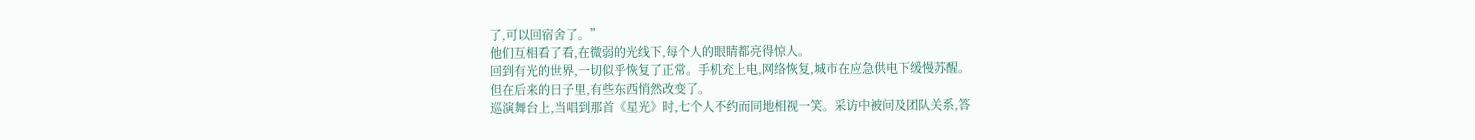了,可以回宿舍了。”
他们互相看了看,在微弱的光线下,每个人的眼睛都亮得惊人。
回到有光的世界,一切似乎恢复了正常。手机充上电,网络恢复,城市在应急供电下缓慢苏醒。
但在后来的日子里,有些东西悄然改变了。
巡演舞台上,当唱到那首《星光》时,七个人不约而同地相视一笑。采访中被问及团队关系,答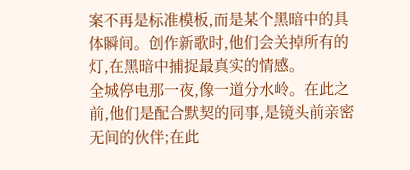案不再是标准模板,而是某个黑暗中的具体瞬间。创作新歌时,他们会关掉所有的灯,在黑暗中捕捉最真实的情感。
全城停电那一夜,像一道分水岭。在此之前,他们是配合默契的同事,是镜头前亲密无间的伙伴;在此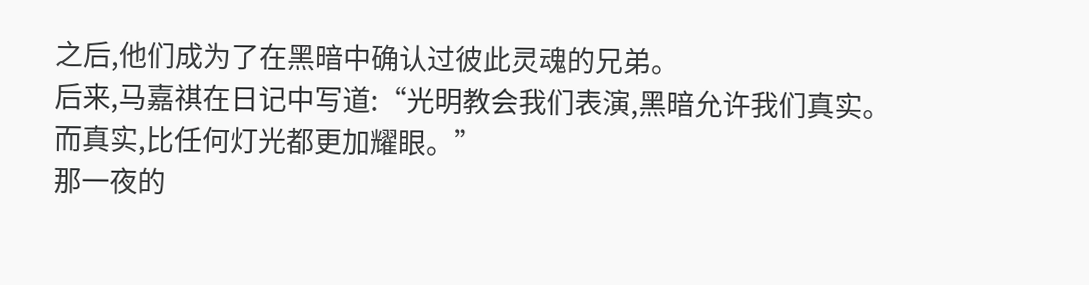之后,他们成为了在黑暗中确认过彼此灵魂的兄弟。
后来,马嘉祺在日记中写道:“光明教会我们表演,黑暗允许我们真实。而真实,比任何灯光都更加耀眼。”
那一夜的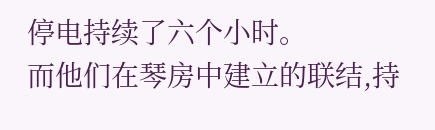停电持续了六个小时。
而他们在琴房中建立的联结,持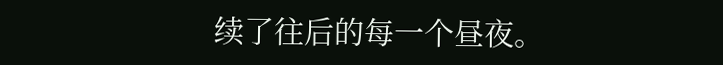续了往后的每一个昼夜。